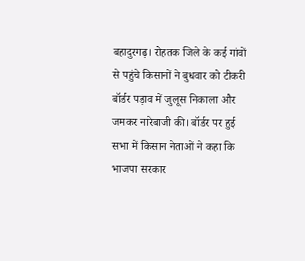बहादुरगढ़। रोहतक जिले के कई गांवों से पहुंचे किसानों ने बुधवार को टीकरी बॉर्डर पड़ाव में जुलूस निकाला और जमकर नारेबाजी की। बॉर्डर पर हुई सभा में किसान नेताओं ने कहा कि भाजपा सरकार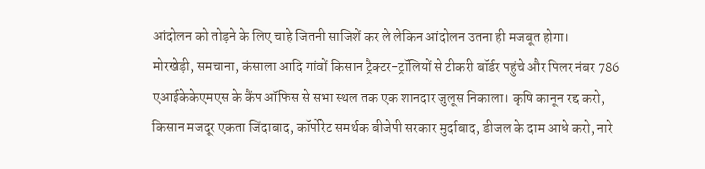आंदोलन को तोड़ने के लिए चाहे जितनी साजिशें कर ले लेकिन आंदोलन उतना ही मजबूत होगा।
मोरखेड़ी, समचाना, कंसाला आदि गांवों किसान ट्रैक्टर-ट्रॉलियों से टीकरी बॉर्डर पहुंचे और पिलर नंबर 786 एआईकेकेएमएस के कैंप ऑफिस से सभा स्थल तक एक शानदार जुलूस निकाला। कृषि कानून रद्द करो, किसान मजदूर एकता जिंदाबाद, कॉर्पोरेट समर्थक बीजेपी सरकार मुर्दाबाद, डीजल के दाम आधे करो, नारे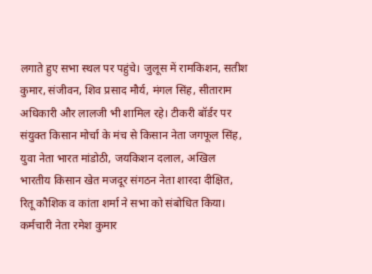लगाते हुए सभा स्थल पर पहुंचे। जुलूस में रामकिशन, सतीश कुमार, संजीवन, शिव प्रसाद मौर्य, मंगल सिंह, सीताराम अधिकारी और लालजी भी शामिल रहे। टीकरी बॉर्डर पर संयुक्त किसान मोर्चा के मंच से किसान नेता जगफूल सिंह, युवा नेता भारत मांडोठी, जयकिशन दलाल, अखिल भारतीय किसान खेत मजदूर संगठन नेता शारदा दीक्षित, रितू कौशिक व कांता शर्मा ने सभा को संबोधित किया। कर्मचारी नेता रमेश कुमार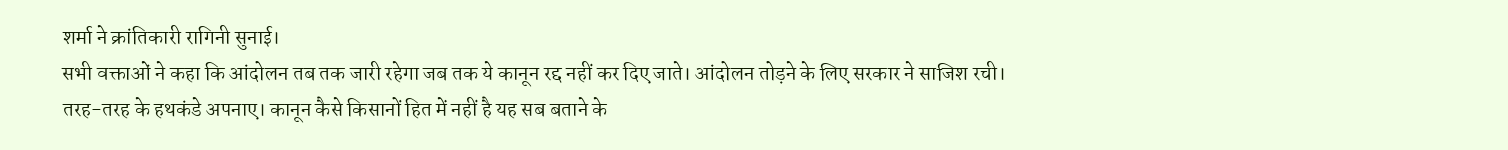शर्मा ने क्रांतिकारी रागिनी सुनाई।
सभी वक्ताओं ने कहा कि आंदोलन तब तक जारी रहेगा जब तक ये कानून रद्द नहीं कर दिए जाते। आंदोलन तोड़ने के लिए सरकार ने साजिश रची। तरह-तरह के हथकंडे अपनाए। कानून कैसे किसानों हित में नहीं है यह सब बताने के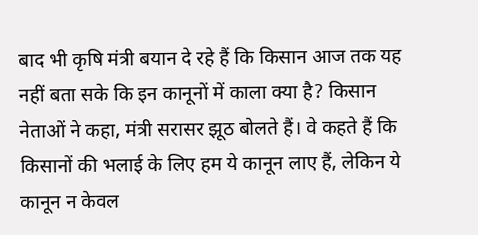बाद भी कृषि मंत्री बयान दे रहे हैं कि किसान आज तक यह नहीं बता सके कि इन कानूनों में काला क्या है? किसान नेताओं ने कहा, मंत्री सरासर झूठ बोलते हैं। वे कहते हैं कि किसानों की भलाई के लिए हम ये कानून लाए हैं, लेकिन ये कानून न केवल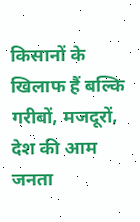किसानों के खिलाफ हैं बल्कि गरीबों, मजदूरों, देश की आम जनता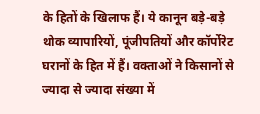के हितों के खिलाफ हैं। ये कानून बड़े-बड़े थोक व्यापारियों, पूंजीपतियों और कॉर्पोरेट घरानों के हित में हैं। वक्ताओं ने किसानों से ज्यादा से ज्यादा संख्या में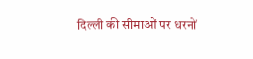दिल्ली की सीमाओं पर धरनों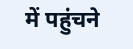में पहुंचने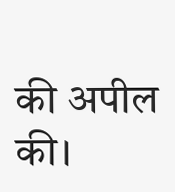की अपील की।